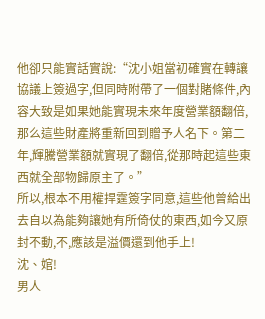他卻只能實話實說:“沈小姐當初確實在轉讓協議上簽過字,但同時附帶了一個對賭條件,內容大致是如果她能實現未來年度營業額翻倍,那么這些財產將重新回到贈予人名下。第二年,輝騰營業額就實現了翻倍,從那時起這些東西就全部物歸原主了。”
所以,根本不用權捍霆簽字同意,這些他曾給出去自以為能夠讓她有所倚仗的東西,如今又原封不動,不,應該是溢價還到他手上!
沈、婠!
男人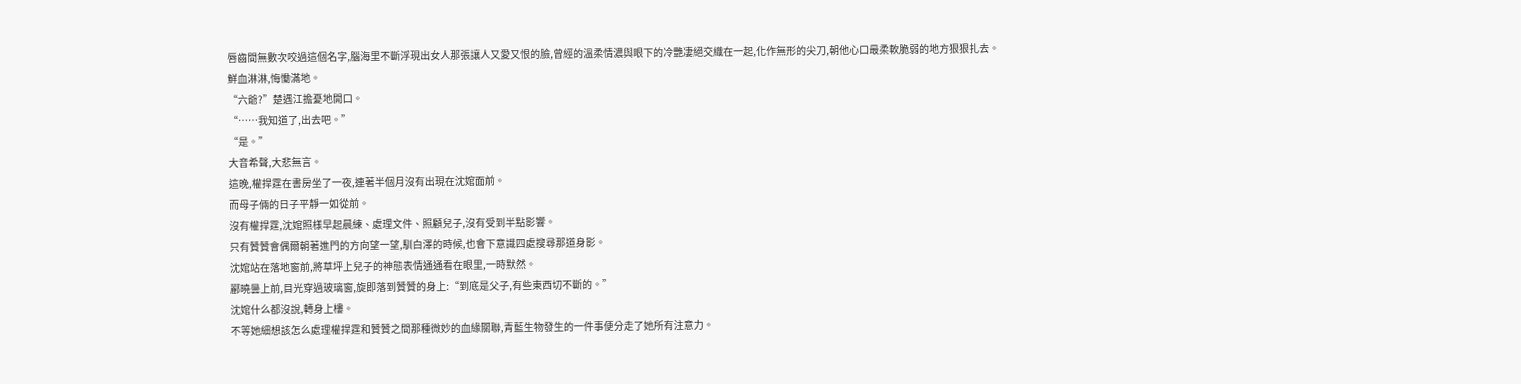唇齒間無數次咬過這個名字,腦海里不斷浮現出女人那張讓人又愛又恨的臉,曾經的溫柔情濃與眼下的冷艷凄絕交織在一起,化作無形的尖刀,朝他心口最柔軟脆弱的地方狠狠扎去。
鮮血淋淋,悔慟滿地。
“六爺?”楚遇江擔憂地開口。
“……我知道了,出去吧。”
“是。”
大音希聲,大悲無言。
這晚,權捍霆在書房坐了一夜,連著半個月沒有出現在沈婠面前。
而母子倆的日子平靜一如從前。
沒有權捍霆,沈婠照樣早起晨練、處理文件、照顧兒子,沒有受到半點影響。
只有贊贊會偶爾朝著進門的方向望一望,馴白澤的時候,也會下意識四處搜尋那道身影。
沈婠站在落地窗前,將草坪上兒子的神態表情通通看在眼里,一時默然。
酈曉曇上前,目光穿過玻璃窗,旋即落到贊贊的身上:“到底是父子,有些東西切不斷的。”
沈婠什么都沒說,轉身上樓。
不等她細想該怎么處理權捍霆和贊贊之間那種微妙的血緣關聯,青藍生物發生的一件事便分走了她所有注意力。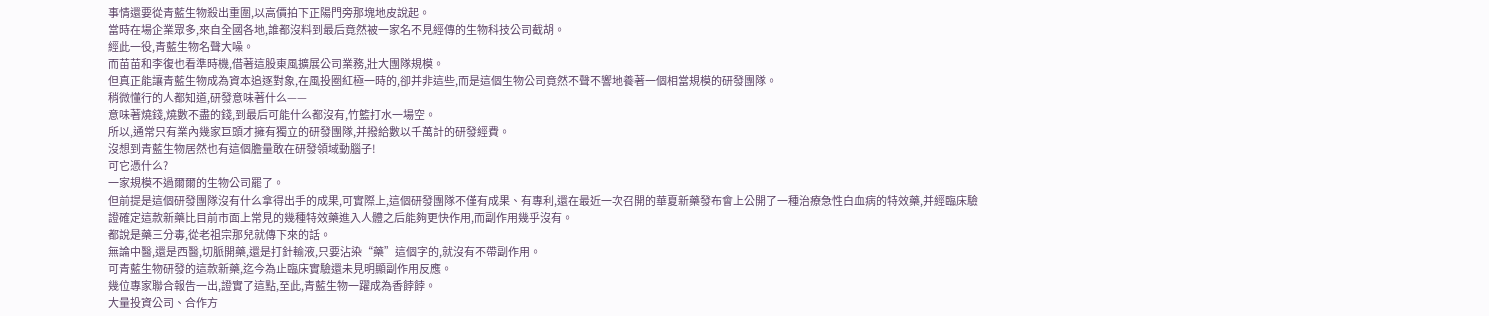事情還要從青藍生物殺出重圍,以高價拍下正陽門旁那塊地皮說起。
當時在場企業眾多,來自全國各地,誰都沒料到最后竟然被一家名不見經傳的生物科技公司截胡。
經此一役,青藍生物名聲大噪。
而苗苗和李復也看準時機,借著這股東風擴展公司業務,壯大團隊規模。
但真正能讓青藍生物成為資本追逐對象,在風投圈紅極一時的,卻并非這些,而是這個生物公司竟然不聲不響地養著一個相當規模的研發團隊。
稍微懂行的人都知道,研發意味著什么——
意味著燒錢,燒數不盡的錢,到最后可能什么都沒有,竹籃打水一場空。
所以,通常只有業內幾家巨頭才擁有獨立的研發團隊,并撥給數以千萬計的研發經費。
沒想到青藍生物居然也有這個膽量敢在研發領域動腦子!
可它憑什么?
一家規模不過爾爾的生物公司罷了。
但前提是這個研發團隊沒有什么拿得出手的成果,可實際上,這個研發團隊不僅有成果、有專利,還在最近一次召開的華夏新藥發布會上公開了一種治療急性白血病的特效藥,并經臨床驗證確定這款新藥比目前市面上常見的幾種特效藥進入人體之后能夠更快作用,而副作用幾乎沒有。
都說是藥三分毒,從老祖宗那兒就傳下來的話。
無論中醫,還是西醫,切脈開藥,還是打針輸液,只要沾染“藥”這個字的,就沒有不帶副作用。
可青藍生物研發的這款新藥,迄今為止臨床實驗還未見明顯副作用反應。
幾位專家聯合報告一出,證實了這點,至此,青藍生物一躍成為香餑餑。
大量投資公司、合作方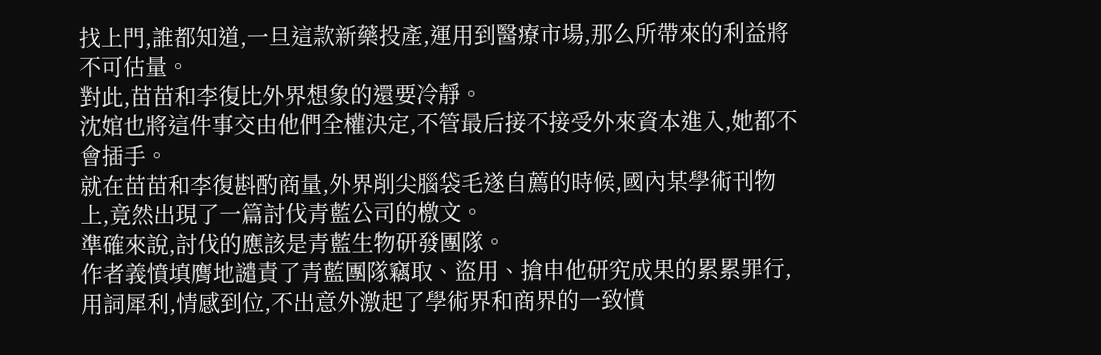找上門,誰都知道,一旦這款新藥投產,運用到醫療市場,那么所帶來的利益將不可估量。
對此,苗苗和李復比外界想象的還要冷靜。
沈婠也將這件事交由他們全權決定,不管最后接不接受外來資本進入,她都不會插手。
就在苗苗和李復斟酌商量,外界削尖腦袋毛遂自薦的時候,國內某學術刊物上,竟然出現了一篇討伐青藍公司的檄文。
準確來說,討伐的應該是青藍生物研發團隊。
作者義憤填膺地譴責了青藍團隊竊取、盜用、搶申他研究成果的累累罪行,用詞犀利,情感到位,不出意外激起了學術界和商界的一致憤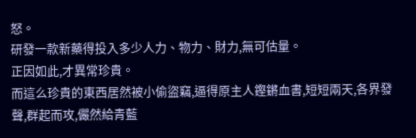怒。
研發一款新藥得投入多少人力、物力、財力,無可估量。
正因如此,才異常珍貴。
而這么珍貴的東西居然被小偷盜竊,逼得原主人鏗鏘血書,短短兩天,各界發聲,群起而攻,儼然給青藍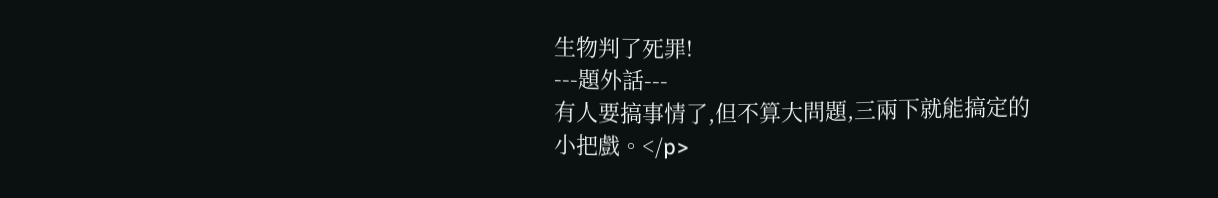生物判了死罪!
---題外話---
有人要搞事情了,但不算大問題,三兩下就能搞定的小把戲。</p>